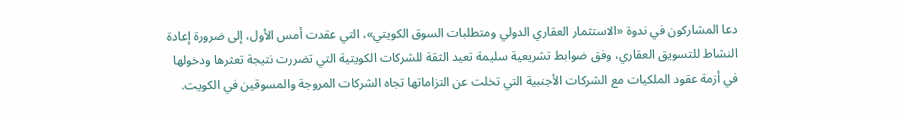دعا المشاركون في ندوة «الاستثمار العقاري الدولي ومتطلبات السوق الكويتي»، التي عقدت أمس الأول، إلى ضرورة إعادة النشاط للتسويق العقاري، وفق ضوابط تشريعية سليمة تعيد الثقة للشركات الكويتية التي تضررت نتيجة تعثرها ودخولها في أزمة عقود الملكيات مع الشركات الأجنبية التي تخلت عن التزاماتها تجاه الشركات المروجة والمسوقين في الكويت.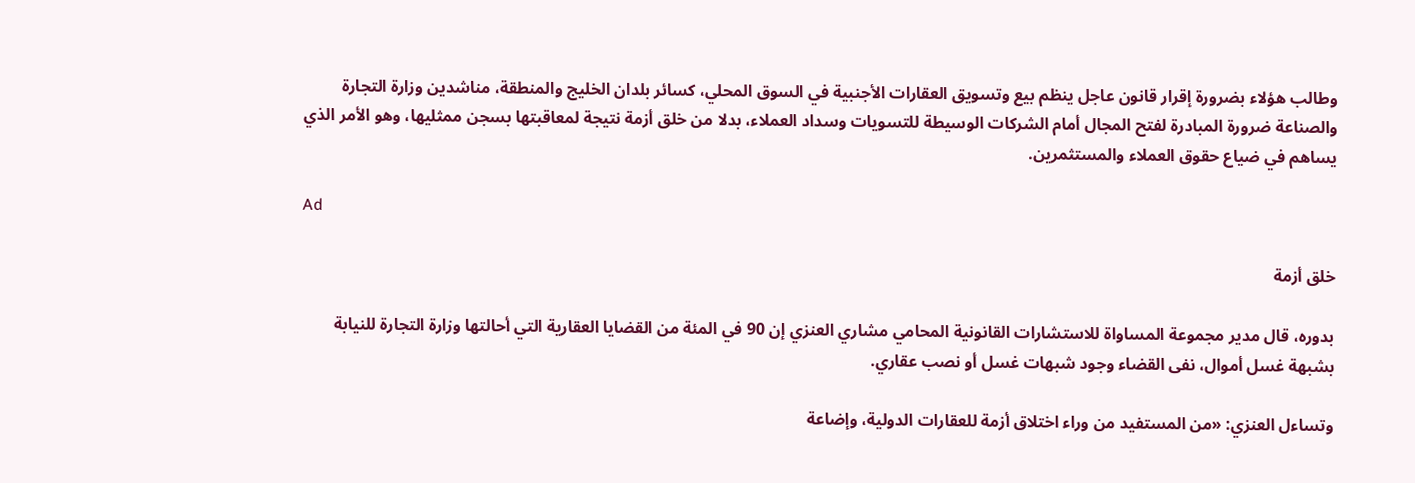وطالب هؤلاء بضرورة إقرار قانون عاجل ينظم بيع وتسويق العقارات الأجنبية في السوق المحلي، كسائر بلدان الخليج والمنطقة، مناشدين وزارة التجارة والصناعة ضرورة المبادرة لفتح المجال أمام الشركات الوسيطة للتسويات وسداد العملاء، بدلا من خلق أزمة نتيجة لمعاقبتها بسجن ممثليها، وهو الأمر الذي يساهم في ضياع حقوق العملاء والمستثمرين.

Ad

خلق أزمة

بدوره، قال مدير مجموعة المساواة للاستشارات القانونية المحامي مشاري العنزي إن 90 في المئة من القضايا العقارية التي أحالتها وزارة التجارة للنيابة بشبهة غسل أموال، نفى القضاء وجود شبهات غسل أو نصب عقاري.

وتساءل العنزي: «من المستفيد من وراء اختلاق أزمة للعقارات الدولية، وإضاعة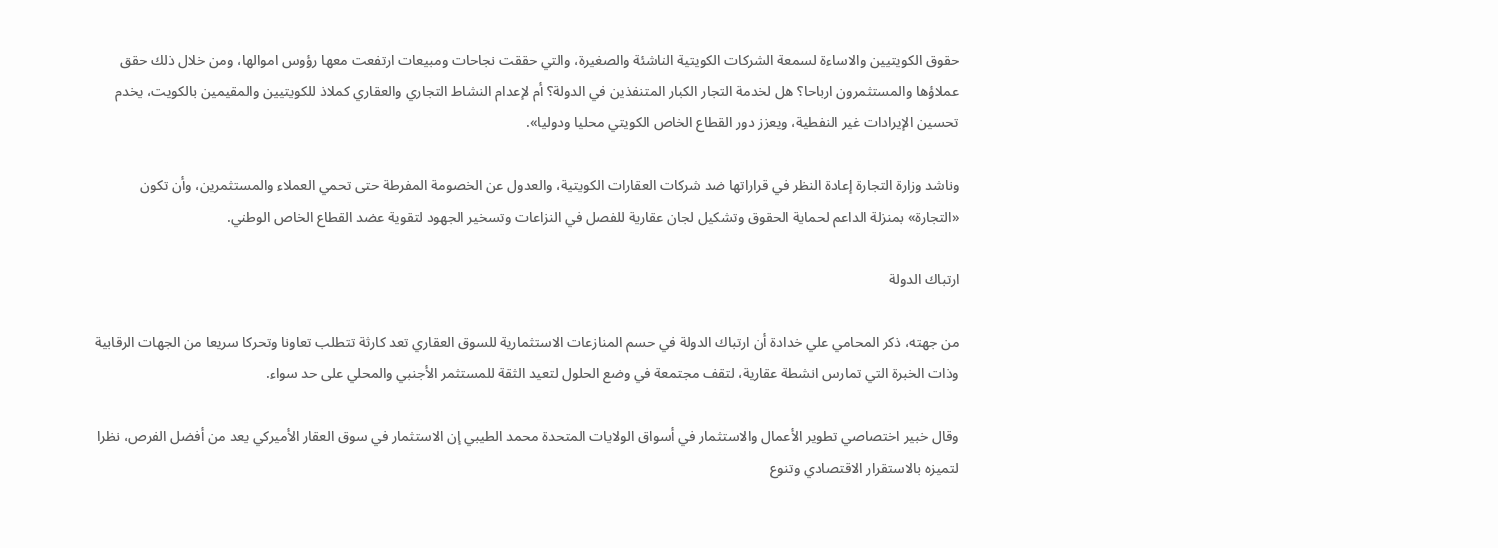حقوق الكويتيين والاساءة لسمعة الشركات الكويتية الناشئة والصغيرة، والتي حققت نجاحات ومبيعات ارتفعت معها رؤوس اموالها، ومن خلال ذلك حقق عملاؤها والمستثمرون ارباحا؟ هل لخدمة التجار الكبار المتنفذين في الدولة؟ أم لإعدام النشاط التجاري والعقاري كملاذ للكويتيين والمقيمين بالكويت، يخدم تحسين الإيرادات غير النفطية، ويعزز دور القطاع الخاص الكويتي محليا ودوليا».

وناشد وزارة التجارة إعادة النظر في قراراتها ضد شركات العقارات الكويتية، والعدول عن الخصومة المفرطة حتى تحمي العملاء والمستثمرين، وأن تكون «التجارة» بمنزلة الداعم لحماية الحقوق وتشكيل لجان عقارية للفصل في النزاعات وتسخير الجهود لتقوية عضد القطاع الخاص الوطني.

ارتباك الدولة

من جهته، ذكر المحامي علي خدادة أن ارتباك الدولة في حسم المنازعات الاستثمارية للسوق العقاري تعد كارثة تتطلب تعاونا وتحركا سريعا من الجهات الرقابية وذات الخبرة التي تمارس انشطة عقارية، لتقف مجتمعة في وضع الحلول لتعيد الثقة للمستثمر الأجنبي والمحلي على حد سواء.

وقال خبير اختصاصي تطوير الأعمال والاستثمار في أسواق الولايات المتحدة محمد الطيبي إن الاستثمار في سوق العقار الأميركي يعد من أفضل الفرص، نظرا لتميزه بالاستقرار الاقتصادي وتنوع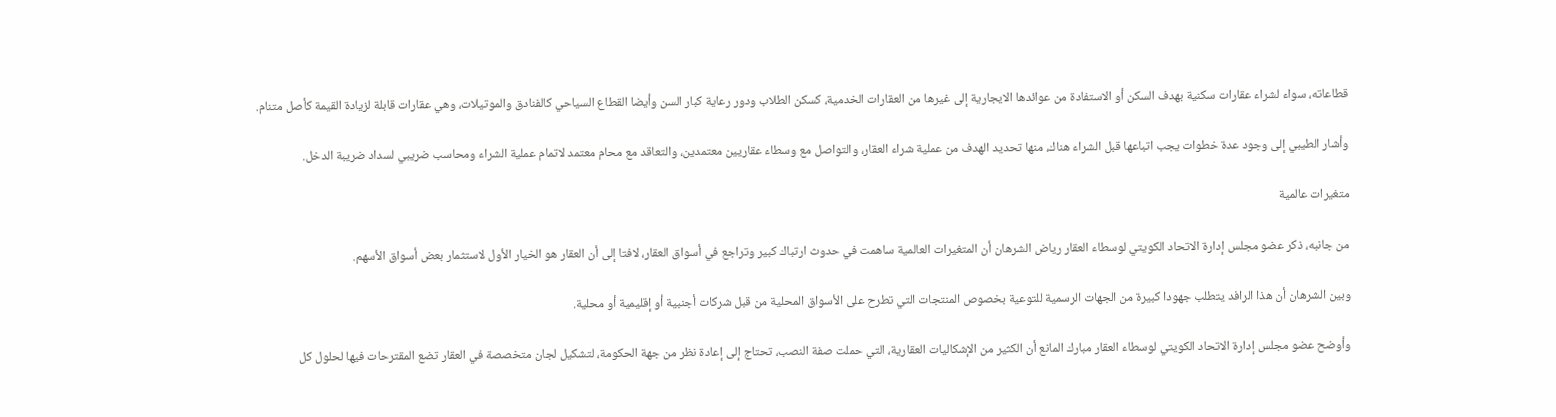قطاعاته، سواء لشراء عقارات سكنية بهدف السكن أو الاستفادة من عوائدها الايجارية إلى غيرها من العقارات الخدمية، كسكن الطلاب ودور رعاية كبار السن وأيضا القطاع السياحي كالفنادق والموتيلات، وهي عقارات قابلة لزيادة القيمة كأصل متنام.

وأشار الطيبي إلى وجود عدة خطوات يجب اتباعها قبل الشراء هناك، منها تحديد الهدف من عملية شراء العقار، والتواصل مع وسطاء عقاريين معتمدين، والتعاقد مع محام معتمد لاتمام عملية الشراء ومحاسب ضريبي لسداد ضريبة الدخل.

متغيرات عالمية

من جانبه، ذكر عضو مجلس إدارة الاتحاد الكويتي لوسطاء العقار رياض الشرهان أن المتغيرات العالمية ساهمت في حدوث ارتباك كبير وتراجع في أسواق العقار، لافتا إلى أن العقار هو الخيار الأول لاستثمار بعض أسواق الأسهم.

وبين الشرهان أن هذا الرافد يتطلب جهودا كبيرة من الجهات الرسمية للتوعية بخصوص المنتجات التي تطرح على الأسواق المحلية من قبل شركات أجنبية أو إقليمية أو محلية.

وأوضح عضو مجلس إدارة الاتحاد الكويتي لوسطاء العقار مبارك المانع أن الكثير من الإشكاليات العقارية، التي حملت صفة النصب، تحتاج إلى إعادة نظر من جهة الحكومة، لتشكيل لجان متخصصة في العقار تضع المقترحات فيها لحلول كل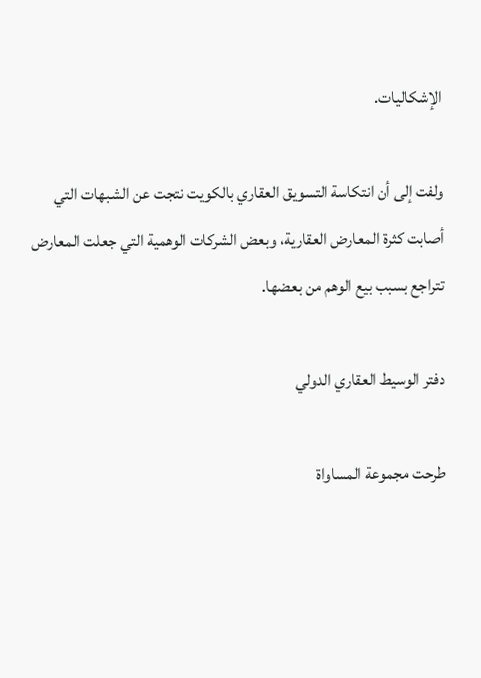الإشكاليات.

ولفت إلى أن انتكاسة التسويق العقاري بالكويت نتجت عن الشبهات التي أصابت كثرة المعارض العقارية، وبعض الشركات الوهمية التي جعلت المعارض تتراجع بسبب بيع الوهم من بعضها.

دفتر الوسيط العقاري الدولي

طرحت مجموعة المساواة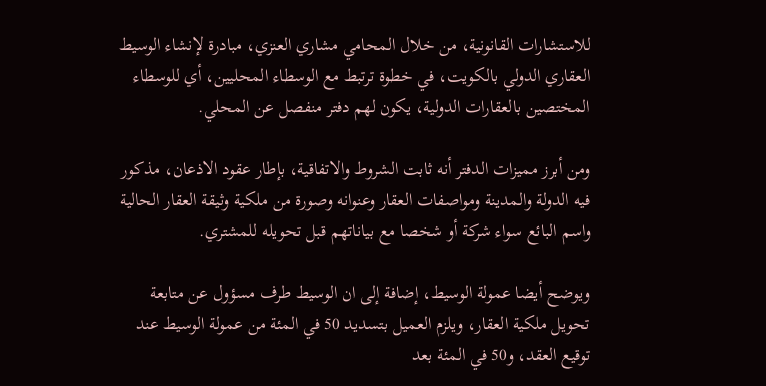للاستشارات القانونية، من خلال المحامي مشاري العنزي، مبادرة لإنشاء الوسيط العقاري الدولي بالكويت، في خطوة ترتبط مع الوسطاء المحليين، أي للوسطاء المختصين بالعقارات الدولية، يكون لهم دفتر منفصل عن المحلي.

ومن أبرز مميزات الدفتر أنه ثابت الشروط والاتفاقية، بإطار عقود الاذعان، مذكور فيه الدولة والمدينة ومواصفات العقار وعنوانه وصورة من ملكية وثيقة العقار الحالية واسم البائع سواء شركة أو شخصا مع بياناتهم قبل تحويله للمشتري.

ويوضح أيضا عمولة الوسيط، إضافة إلى ان الوسيط طرف مسؤول عن متابعة تحويل ملكية العقار، ويلزم العميل بتسديد 50 في المئة من عمولة الوسيط عند توقيع العقد، و50 في المئة بعد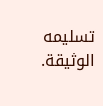تسليمه الوثيقة.